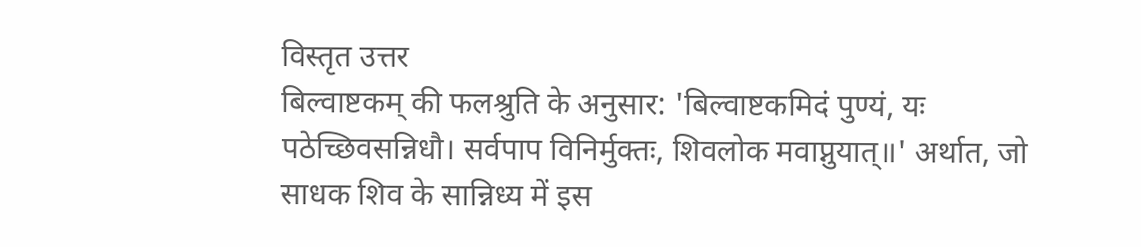विस्तृत उत्तर
बिल्वाष्टकम् की फलश्रुति के अनुसार: 'बिल्वाष्टकमिदं पुण्यं, यः पठेच्छिवसन्निधौ। सर्वपाप विनिर्मुक्तः, शिवलोक मवाप्नुयात्॥' अर्थात, जो साधक शिव के सान्निध्य में इस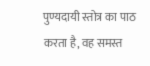पुण्यदायी स्तोत्र का पाठ करता है, वह समस्त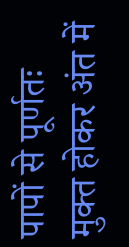पापों से पूर्णतः मुक्त होकर अंत में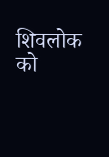शिवलोक को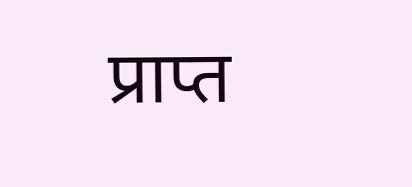प्राप्त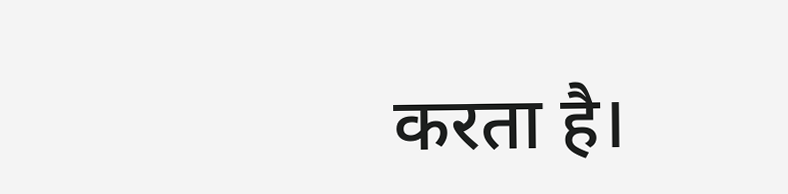करता है।